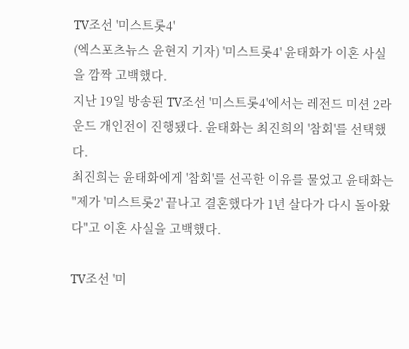TV조선 '미스트롯4'
(엑스포츠뉴스 윤현지 기자) '미스트롯4' 윤태화가 이혼 사실을 깜짝 고백했다.
지난 19일 방송된 TV조선 '미스트롯4'에서는 레전드 미션 2라운드 개인전이 진행됐다. 윤태화는 최진희의 '참회'를 선택했다.
최진희는 윤태화에게 '참회'를 선곡한 이유를 물었고 윤태화는 "제가 '미스트롯2' 끝나고 결혼했다가 1년 살다가 다시 돌아왔다"고 이혼 사실을 고백했다.

TV조선 '미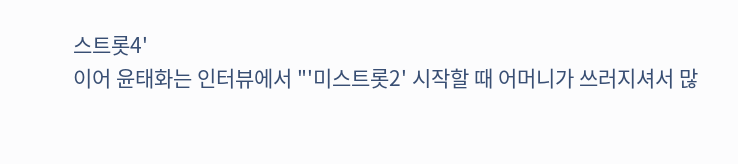스트롯4'
이어 윤태화는 인터뷰에서 "'미스트롯2' 시작할 때 어머니가 쓰러지셔서 많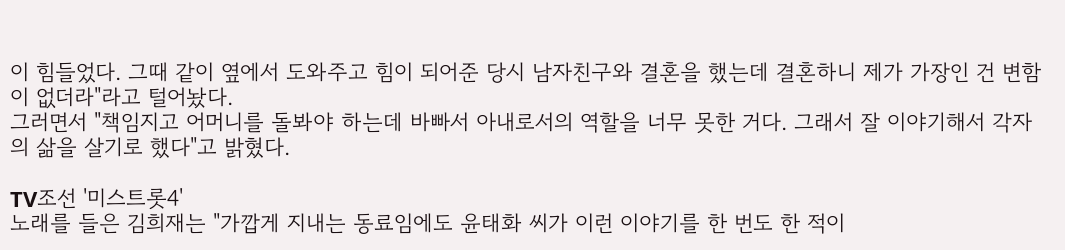이 힘들었다. 그때 같이 옆에서 도와주고 힘이 되어준 당시 남자친구와 결혼을 했는데 결혼하니 제가 가장인 건 변함이 없더라"라고 털어놨다.
그러면서 "책임지고 어머니를 돌봐야 하는데 바빠서 아내로서의 역할을 너무 못한 거다. 그래서 잘 이야기해서 각자의 삶을 살기로 했다"고 밝혔다.

TV조선 '미스트롯4'
노래를 들은 김희재는 "가깝게 지내는 동료임에도 윤태화 씨가 이런 이야기를 한 번도 한 적이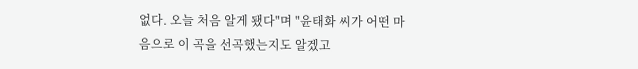없다. 오늘 처음 알게 됐다"며 "윤태화 씨가 어떤 마음으로 이 곡을 선곡했는지도 알겠고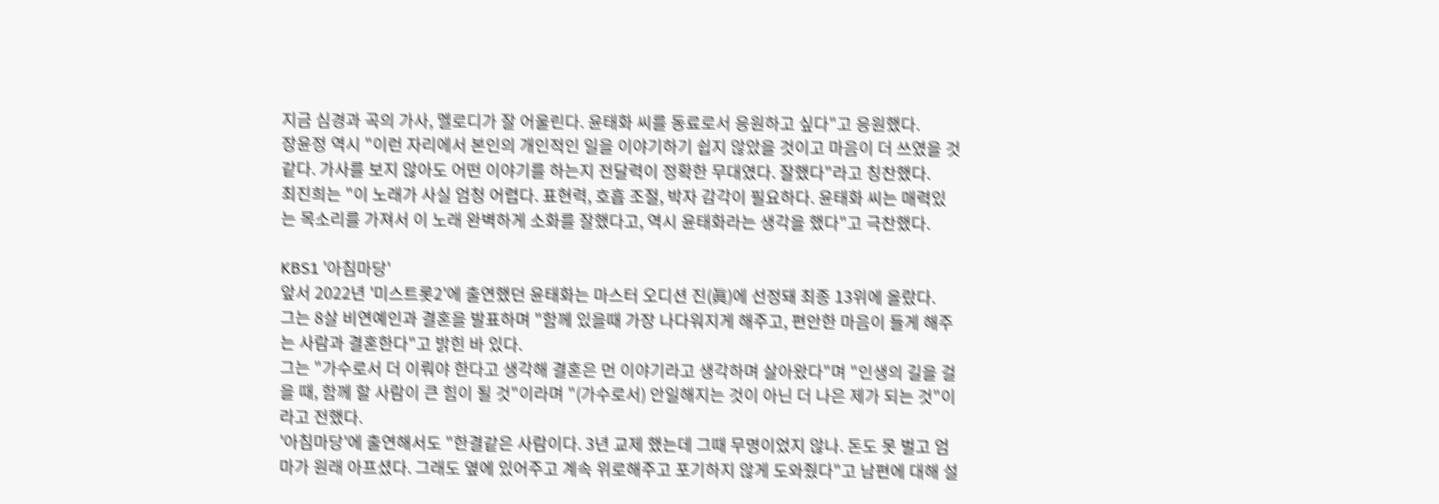지금 심경과 곡의 가사, 멜로디가 잘 어울린다. 윤태화 씨를 동료로서 응원하고 싶다"고 응원했다.
장윤정 역시 "이런 자리에서 본인의 개인적인 일을 이야기하기 쉽지 않았을 것이고 마음이 더 쓰였을 것 같다. 가사를 보지 않아도 어떤 이야기를 하는지 전달력이 정확한 무대였다. 잘했다"라고 칭찬했다.
최진희는 "이 노래가 사실 엄청 어렵다. 표현력, 호흡 조절, 박자 감각이 필요하다. 윤태화 씨는 매력있는 목소리를 가져서 이 노래 완벽하게 소화를 잘했다고, 역시 윤태화라는 생각을 했다"고 극찬했다.

KBS1 '아침마당'
앞서 2022년 '미스트롯2'에 출연했던 윤태화는 마스터 오디션 진(眞)에 선정돼 최종 13위에 올랐다.
그는 8살 비연예인과 결혼을 발표하며 "함께 있을때 가장 나다워지게 해주고, 편안한 마음이 들게 해주는 사람과 결혼한다"고 밝힌 바 있다.
그는 "가수로서 더 이뤄야 한다고 생각해 결혼은 먼 이야기라고 생각하며 살아왔다"며 "인생의 길을 걸을 때, 함께 할 사람이 큰 힘이 될 것"이라며 "(가수로서) 안일해지는 것이 아닌 더 나은 제가 되는 것"이라고 전했다.
'아침마당'에 출연해서도 "한결같은 사람이다. 3년 교제 했는데 그때 무명이었지 않나. 돈도 못 벌고 엄마가 원래 아프셨다. 그래도 옆에 있어주고 계속 위로해주고 포기하지 않게 도와줬다"고 남편에 대해 설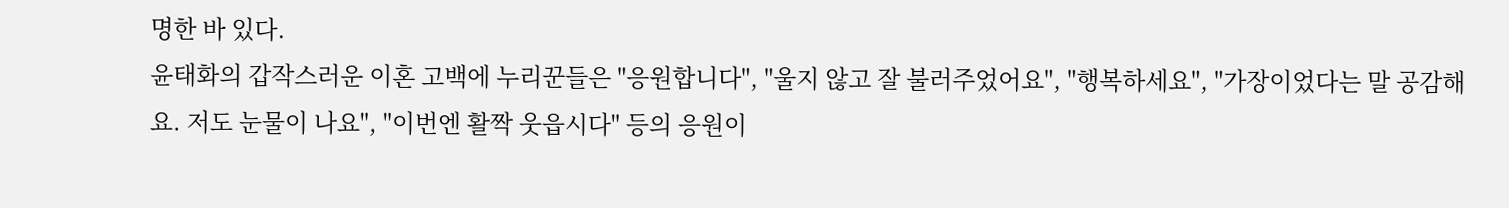명한 바 있다.
윤태화의 갑작스러운 이혼 고백에 누리꾼들은 "응원합니다", "울지 않고 잘 불러주었어요", "행복하세요", "가장이었다는 말 공감해요. 저도 눈물이 나요", "이번엔 활짝 웃읍시다" 등의 응원이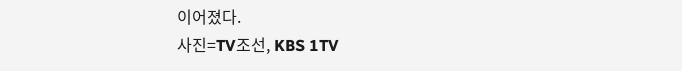이어졌다.
사진=TV조선, KBS 1TV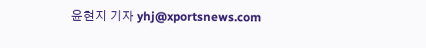윤현지 기자 yhj@xportsnews.com